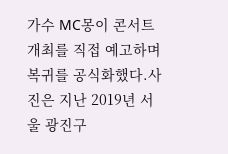가수 MC몽이 콘서트 개최를 직접 예고하며 복귀를 공식화했다.사진은 지난 2019년 서울 광진구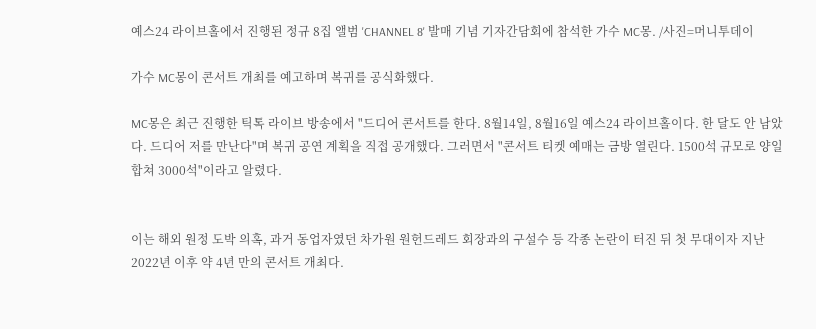예스24 라이브홀에서 진행된 정규 8집 앨범 'CHANNEL 8' 발매 기념 기자간담회에 참석한 가수 MC몽. /사진=머니투데이

가수 MC몽이 콘서트 개최를 예고하며 복귀를 공식화했다.

MC몽은 최근 진행한 틱톡 라이브 방송에서 "드디어 콘서트를 한다. 8월14일, 8월16일 예스24 라이브홀이다. 한 달도 안 남았다. 드디어 저를 만난다"며 복귀 공연 계획을 직접 공개했다. 그러면서 "콘서트 티켓 예매는 금방 열린다. 1500석 규모로 양일 합쳐 3000석"이라고 알렸다.


이는 해외 원정 도박 의혹, 과거 동업자였던 차가원 원헌드레드 회장과의 구설수 등 각종 논란이 터진 뒤 첫 무대이자 지난 2022년 이후 약 4년 만의 콘서트 개최다.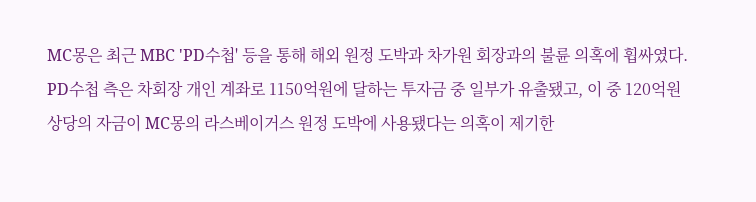MC몽은 최근 MBC 'PD수첩' 등을 통해 해외 원정 도박과 차가원 회장과의 불륜 의혹에 휩싸였다. PD수첩 측은 차회장 개인 계좌로 1150억원에 달하는 투자금 중 일부가 유출됐고, 이 중 120억원 상당의 자금이 MC몽의 라스베이거스 원정 도박에 사용됐다는 의혹이 제기한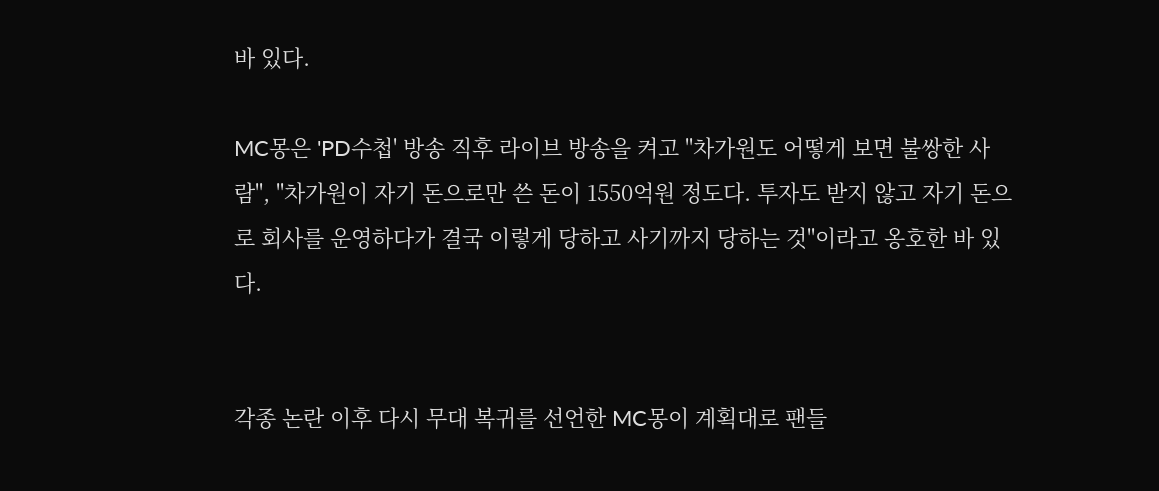바 있다.

MC몽은 'PD수첩' 방송 직후 라이브 방송을 켜고 "차가원도 어떻게 보면 불쌍한 사람", "차가원이 자기 돈으로만 쓴 돈이 1550억원 정도다. 투자도 받지 않고 자기 돈으로 회사를 운영하다가 결국 이렇게 당하고 사기까지 당하는 것"이라고 옹호한 바 있다.


각종 논란 이후 다시 무대 복귀를 선언한 MC몽이 계획대로 팬들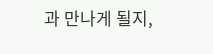과 만나게 될지,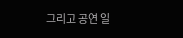그리고 공연 일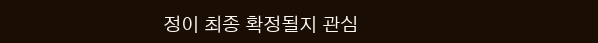정이 최종 확정될지 관심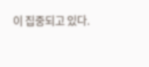이 집중되고 있다.